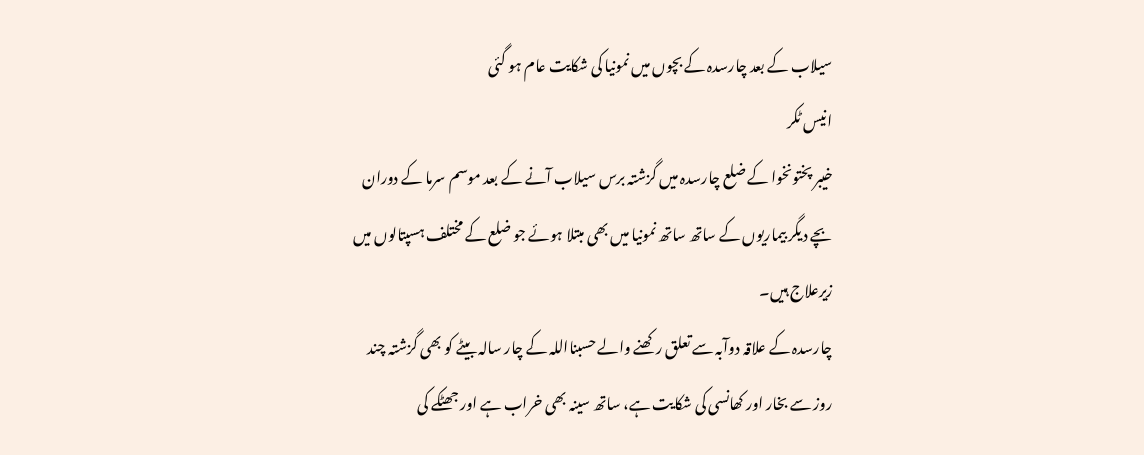سیلاب کے بعد چارسدہ کے بچوں میں نمونیا کی شکایت عام ہو گئی
انیس ٹکر
خیبر پختونخوا کے ضلع چارسدہ میں گزشتہ برس سیلاب آنے کے بعد موسم سرما کے دوران بچے دیگر بیماریوں کے ساتھ ساتھ نمونیا میں بھی مبتلا ہوئے جو ضلع کے مختلف ہسپتالوں میں زیرعلاج ہیں۔
چارسدہ کے علاقہ دوآبہ سے تعلق رکھنے والے حسبنااللہ کے چار سالہ بیٹے کو بھی گزشتہ چند روز سے بخار اور کھانسی کی شکایت ہے، ساتھ سینہ بھی خراب ہے اور جھٹکے کی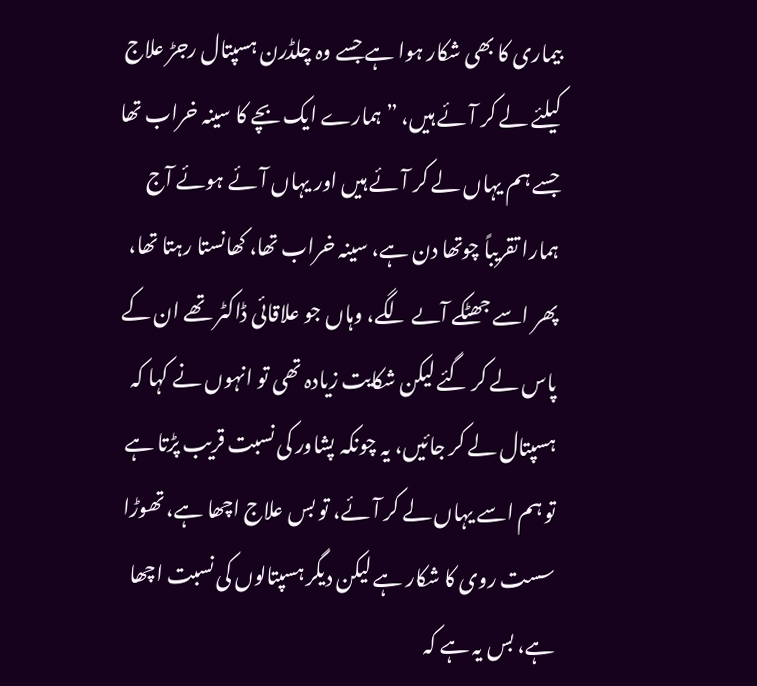بیماری کا بھی شکار ہوا ہے جسے وہ چلڈرن ہسپتال رجڑ علاج کیلئے لے کر آئے ہیں، ”ہمارے ایک بچے کا سینہ خراب تھا جسے ہم یہاں لے کر آئے ہیں اور یہاں آئے ہوئے آج ہمارا تقریباً چوتھا دن ہے، سینہ خراب تھا، کھانستا رہتا تھا، پھر اسے جھٹکے آںے لگے، وہاں جو علاقائی ڈاکٹر تھے ان کے پاس لے کر گئے لیکن شکایت زیادہ تھی تو انہوں نے کہا کہ ہسپتال لے کر جائیں، یہ چونکہ پشاور کی نسبت قریب پڑتا ہے تو ہم اسے یہاں لے کر آئے، تو بس علاج اچھا ہے، تھوڑا سست روی کا شکار ہے لیکن دیگر ہسپتالوں کی نسبت اچھا ہے، بس یہ ہے کہ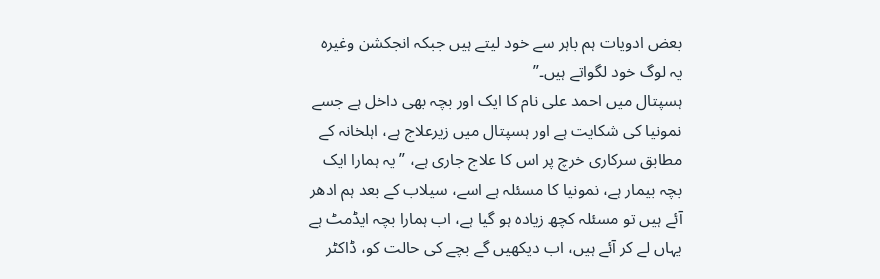بعض ادویات ہم باہر سے خود لیتے ہیں جبکہ انجکشن وغیرہ یہ لوگ خود لگواتے ہیں۔”
ہسپتال میں احمد علی نام کا ایک اور بچہ بھی داخل ہے جسے نمونیا کی شکایت ہے اور ہسپتال میں زیرعلاج ہے، اہلخانہ کے مطابق سرکاری خرچ پر اس کا علاج جاری ہے، ”یہ ہمارا ایک بچہ بیمار ہے، نمونیا کا مسئلہ ہے اسے، سیلاب کے بعد ہم ادھر آئے ہیں تو مسئلہ کچھ زیادہ ہو گیا ہے، اب ہمارا بچہ ایڈمٹ ہے یہاں لے کر آئے ہیں، اب دیکھیں گے بچے کی حالت کو، ڈاکٹر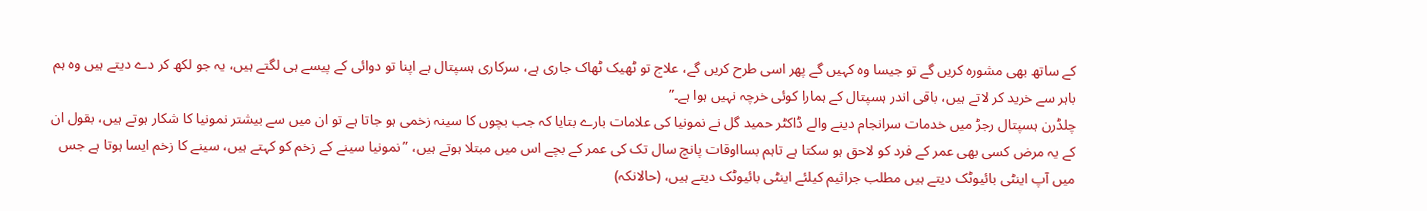کے ساتھ بھی مشورہ کریں گے تو جیسا وہ کہیں گے پھر اسی طرح کریں گے، علاج تو ٹھیک ٹھاک جاری ہے، سرکاری ہسپتال ہے اپنا تو دوائی کے پیسے ہی لگتے ہیں، یہ جو لکھ کر دے دیتے ہیں وہ ہم باہر سے خرید کر لاتے ہیں، باقی اندر ہسپتال کے ہمارا کوئی خرچہ نہیں ہوا ہے۔”
چلڈرن ہسپتال رجڑ میں خدمات سرانجام دینے والے ڈاکٹر حمید گل نے نمونیا کی علامات بارے بتایا کہ جب بچوں کا سینہ زخمی ہو جاتا ہے تو ان میں سے بیشتر نمونیا کا شکار ہوتے ہیں، بقول ان کے یہ مرض کسی بھی عمر کے فرد کو لاحق ہو سکتا ہے تاہم بسااوقات پانچ سال تک کی عمر کے بچے اس میں مبتلا ہوتے ہیں، ”نمونیا سینے کے زخم کو کہتے ہیں، سینے کا زخم ایسا ہوتا ہے جس میں آپ اینٹی بائیوٹک دیتے ہیں مطلب جراثیم کیلئے اینٹی بائیوٹک دیتے ہیں، (حالانکہ)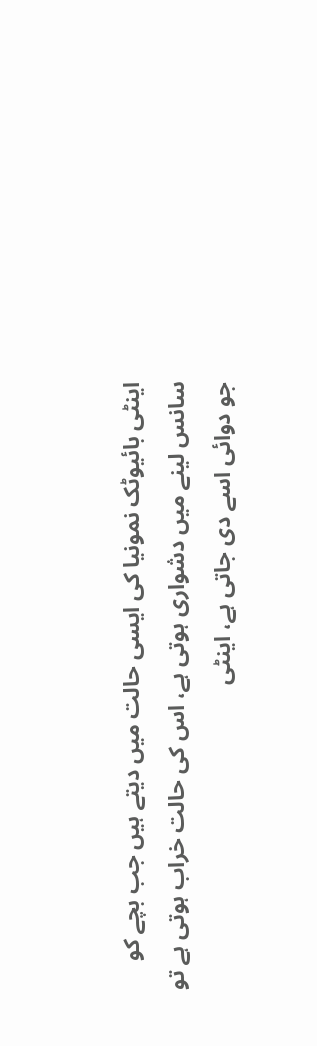اینٹی بائیوٹک نمونیا کی ایسی حالت میں دیتے ہیں جب بچے کو سانس لینے میں دشواری ہوتی ہے، اس کی حالت خراب ہوتی ہے تو جو دوائی اسے دی جاتی ہے، اینٹی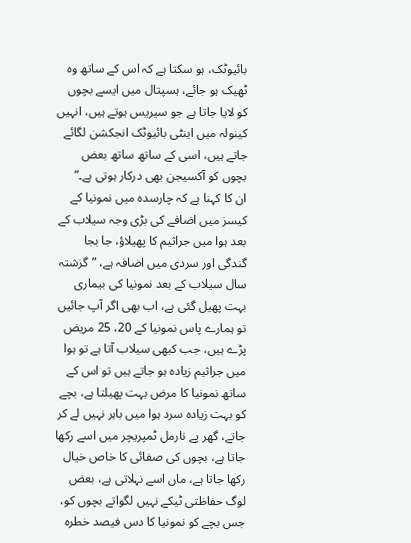بائیوٹک، ہو سکتا ہے کہ اس کے ساتھ وہ ٹھیک ہو جائے، ہسپتال میں ایسے بچوں کو لایا جاتا ہے جو سیریس ہوتے ہیں، انہیں کینولہ میں اینٹی بائیوٹک انجکشن لگائے جاتے ہیں، اسی کے ساتھ ساتھ بعض بچوں کو آکسیجن بھی درکار ہوتی ہے۔”
ان کا کہنا ہے کہ چارسدہ میں نمونیا کے کیسز میں اضافے کی بڑی وجہ سیلاب کے بعد ہوا میں جراثیم کا پھیلاؤ، جا بجا گندگی اور سردی میں اضافہ ہے، ”گزشتہ سال سیلاب کے بعد نمونیا کی بیماری بہت پھیل گئی ہے، اب بھی اگر آپ جائیں تو ہمارے پاس نمونیا کے 20، 25 مریض پڑے ہیں، جب کبھی سیلاب آتا ہے تو ہوا میں جراثیم زیادہ ہو جاتے ہیں تو اس کے ساتھ نمونیا کا مرض بہت پھیلتا ہے، بچے کو بہت زیادہ سرد ہوا میں باہر نہیں لے کر جاتے، گھر پے نارمل ٹمپریچر میں اسے رکھا جاتا ہے، بچوں کی صفائی کا خاص خیال رکھا جاتا ہے، ماں اسے نہلاتی ہے، بعض لوگ حفاظتی ٹیکے نہیں لگواتے بچوں کو، جس بچے کو نمونیا کا دس فیصد خطرہ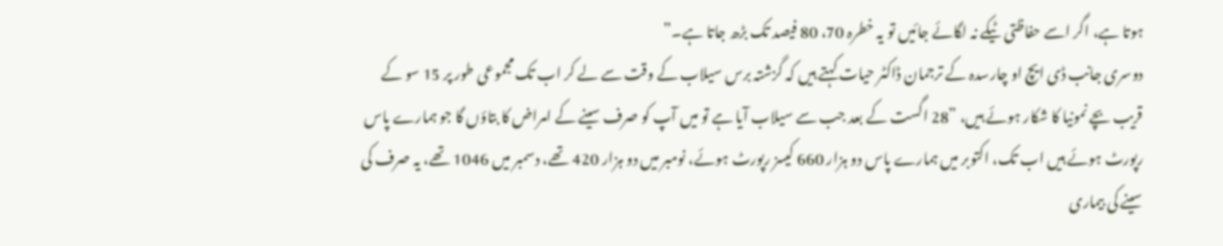ہوتا ہے، اگر اسے حفاظتی ٹیکے نہ لگائے جائیں تو یہ خطرہ 70، 80 فیصد تک بڑھ جاتا ہے۔”
دوسری جانب ڈی ایچ او چارسدہ کے ترجمان ڈاکٹر حیات کہتے ہیں کہ گزشتہ برس سیلاب کے وقت سے لے کر اب تک مجموعی طور پر 15 سو کے قریب بچے نمونیا کا شکار ہوئے ہیں، ”28 اگست کے بعد جب سے سیلاب آیا ہے تو میں آپ کو صرف سینے کے امراض کا بتاؤں گا جو ہمارے پاس رپورٹ ہوئے ہیں اب تک، اکتوبر میں ہمارے پاس دو ہزار 660 کیسز رپورٹ ہوئے، نومبر میں دو ہزار 420 تھے، دسمبر میں 1046 تھے، یہ صرف کی سینے کی بیماری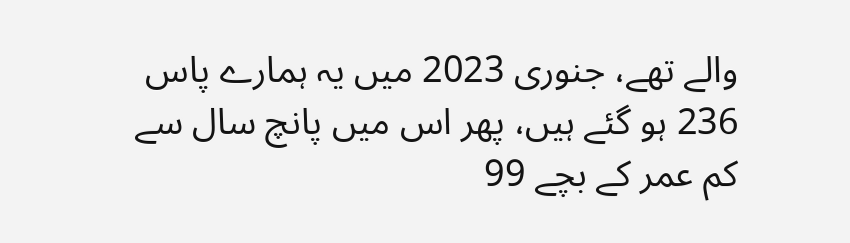والے تھے، جنوری 2023 میں یہ ہمارے پاس 236 ہو گئے ہیں، پھر اس میں پانچ سال سے کم عمر کے بچے 99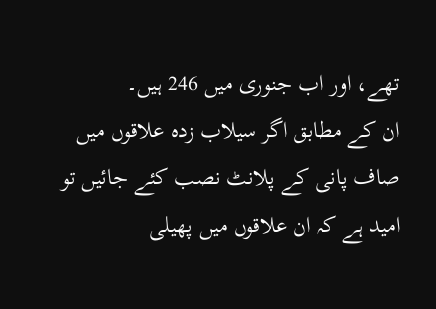تھے، اور اب جنوری میں 246 ہیں۔
ان کے مطابق اگر سیلاب زدہ علاقوں میں صاف پانی کے پلانٹ نصب کئے جائیں تو امید ہے کہ ان علاقوں میں پھیلی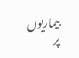بیماریوں پر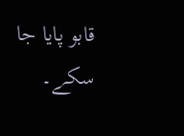قابو پایا جا سکے۔